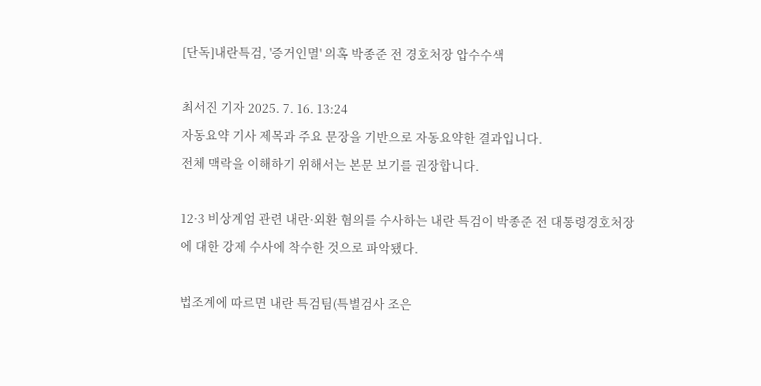[단독]내란특검, '증거인멸' 의혹 박종준 전 경호처장 압수수색

최서진 기자 2025. 7. 16. 13:24
자동요약 기사 제목과 주요 문장을 기반으로 자동요약한 결과입니다.
전체 맥락을 이해하기 위해서는 본문 보기를 권장합니다.

12·3 비상계엄 관련 내란·외환 혐의를 수사하는 내란 특검이 박종준 전 대통령경호처장에 대한 강제 수사에 착수한 것으로 파악됐다.

법조계에 따르면 내란 특검팀(특별검사 조은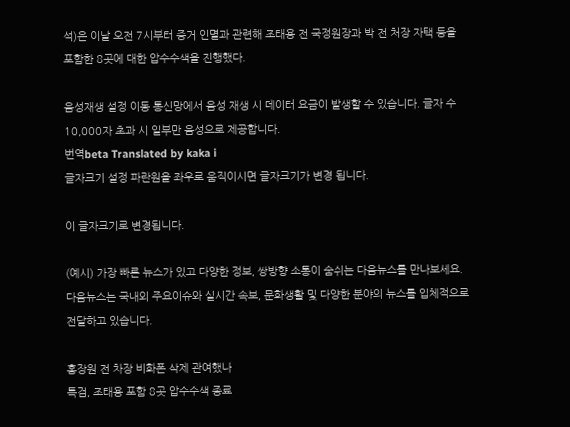석)은 이날 오전 7시부터 증거 인멸과 관련해 조태용 전 국정원장과 박 전 처장 자택 등을 포함한 8곳에 대한 압수수색을 진행했다.

음성재생 설정 이동 통신망에서 음성 재생 시 데이터 요금이 발생할 수 있습니다. 글자 수 10,000자 초과 시 일부만 음성으로 제공합니다.
번역beta Translated by kaka i
글자크기 설정 파란원을 좌우로 움직이시면 글자크기가 변경 됩니다.

이 글자크기로 변경됩니다.

(예시) 가장 빠른 뉴스가 있고 다양한 정보, 쌍방향 소통이 숨쉬는 다음뉴스를 만나보세요. 다음뉴스는 국내외 주요이슈와 실시간 속보, 문화생활 및 다양한 분야의 뉴스를 입체적으로 전달하고 있습니다.

홍장원 전 차장 비화폰 삭제 관여했나
특검, 조태용 포함 8곳 압수수색 종료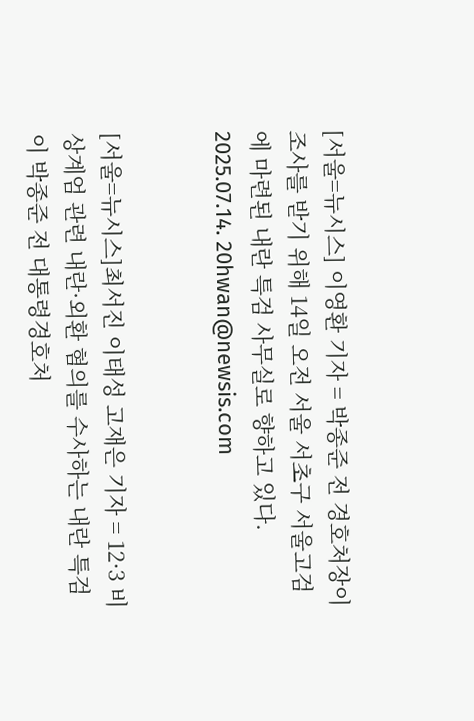[서울=뉴시스] 이영환 기자 = 박종준 전 경호처장이 조사를 받기 위해 14일 오전 서울 서초구 서울고검에 마련된 내란 특검 사무실로 향하고 있다. 2025.07.14. 20hwan@newsis.com


[서울=뉴시스]최서진 이태성 고재은 기자 = 12·3 비상계엄 관련 내란·외환 혐의를 수사하는 내란 특검이 박종준 전 대통령경호처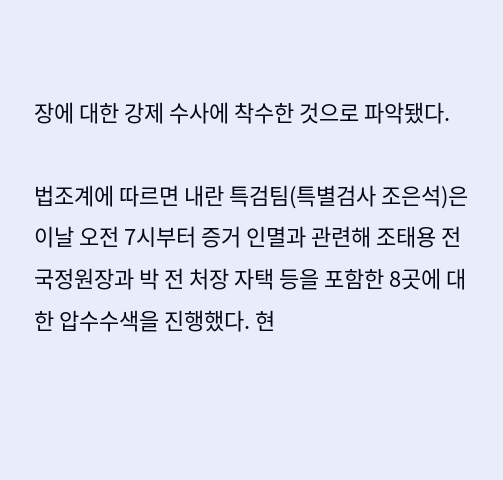장에 대한 강제 수사에 착수한 것으로 파악됐다.

법조계에 따르면 내란 특검팀(특별검사 조은석)은 이날 오전 7시부터 증거 인멸과 관련해 조태용 전 국정원장과 박 전 처장 자택 등을 포함한 8곳에 대한 압수수색을 진행했다. 현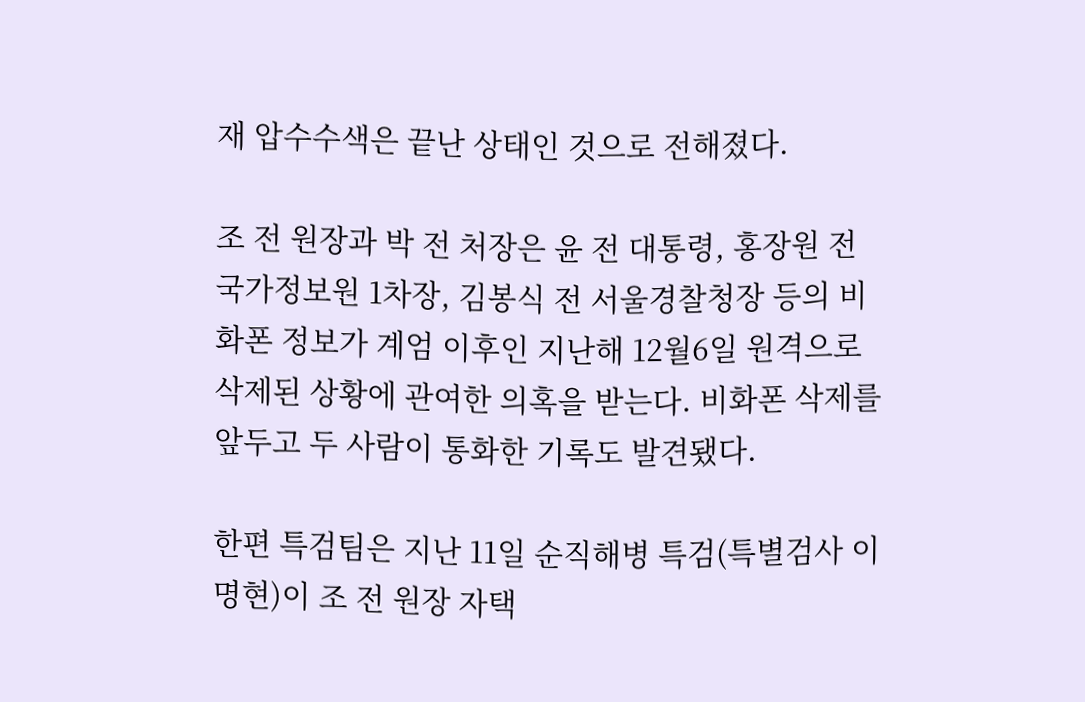재 압수수색은 끝난 상태인 것으로 전해졌다.

조 전 원장과 박 전 처장은 윤 전 대통령, 홍장원 전 국가정보원 1차장, 김봉식 전 서울경찰청장 등의 비화폰 정보가 계엄 이후인 지난해 12월6일 원격으로 삭제된 상황에 관여한 의혹을 받는다. 비화폰 삭제를 앞두고 두 사람이 통화한 기록도 발견됐다.

한편 특검팀은 지난 11일 순직해병 특검(특별검사 이명현)이 조 전 원장 자택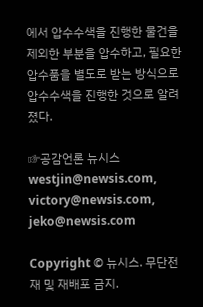에서 압수수색을 진행한 물건을 제외한 부분을 압수하고, 필요한 압수품을 별도로 받는 방식으로 압수수색을 진행한 것으로 알려졌다.

☞공감언론 뉴시스 westjin@newsis.com, victory@newsis.com, jeko@newsis.com

Copyright © 뉴시스. 무단전재 및 재배포 금지.